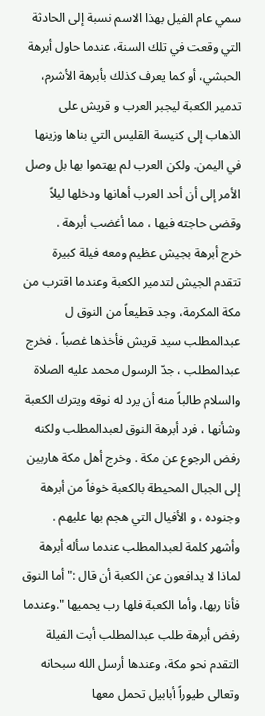سمي عام الفيل بهذا الاسم نسبة إلى الحادثة التي وقعت في تلك السنة، عندما حاول أبرهة الحبشي، أو كما يعرف كذلك بأبرهة الأشرم، تدمير الكعبة ليجبر العرب و قريش على الذهاب إلى كنيسة القليس التي بناها وزينها في اليمن. ولكن العرب لم يهتموا بها بل وصل الأمر إلى أن أحد العرب أهانها ودخلها ليلاً وقضى حاجته فيها ، مما أغضب أبرهة .
خرج أبرهة بجيش عظيم ومعه فيلة كبيرة تتقدم الجيش لتدمير الكعبة وعندما اقترب من مكة المكرمة، وجد قطيعاً من النوق ل عبدالمطلب سيد قريش فأخذها غصباً . فخرج عبدالمطلب ، جدّ الرسول محمد عليه الصلاة والسلام طالباً منه أن يرد له نوقه ويترك الكعبة وشأنها ، فرد أبرهة النوق لعبدالمطلب ولكنه رفض الرجوع عن مكة . وخرج أهل مكة هاربين إلى الجبال المحيطة بالكعبة خوفاً من أبرهة وجنوده ، و الأفيال التي هجم بها عليهم . وأشهر كلمة لعبدالمطلب عندما سأله أبرهة لماذا لا يدافعون عن الكعبة أن قال :"أما النوق فأنا ربها، وأما الكعبة فلها رب يحميها ".وعندما رفض أبرهة طلب عبدالمطلب أبت الفيلة التقدم نحو مكة، وعندها أرسل الله سبحانه وتعالى طيوراً أبابيل تحمل معها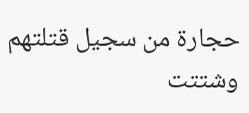حجارة من سجيل قتلتهم وشتتت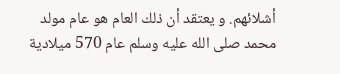أشلائهم. و يعتقد أن ذلك العام هو عام مولد محمد صلى الله عليه وسلم عام 570 ميلادية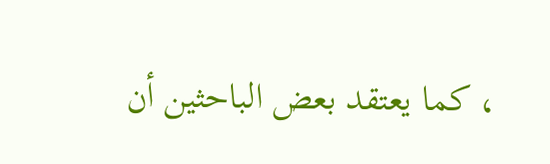، كما يعتقد بعض الباحثين أن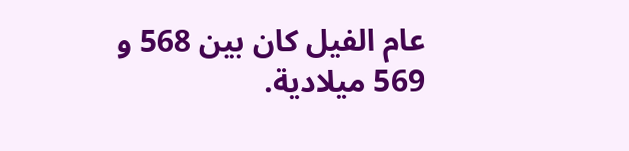عام الفيل كان بين 568 و 569 ميلادية.